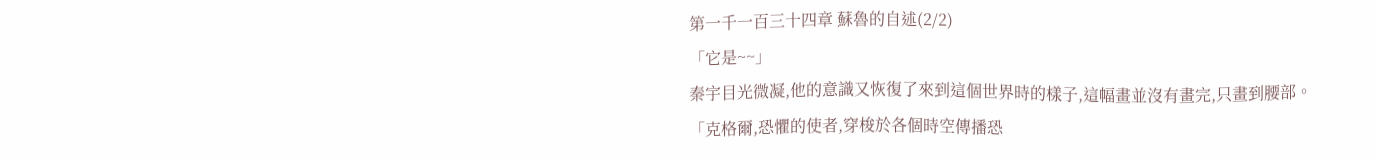第一千一百三十四章 蘇魯的自述(2/2)
「它是~~」
秦宇目光微凝,他的意識又恢復了來到這個世界時的樣子,這幅畫並沒有畫完,只畫到腰部。
「克格爾,恐懼的使者,穿梭於各個時空傳播恐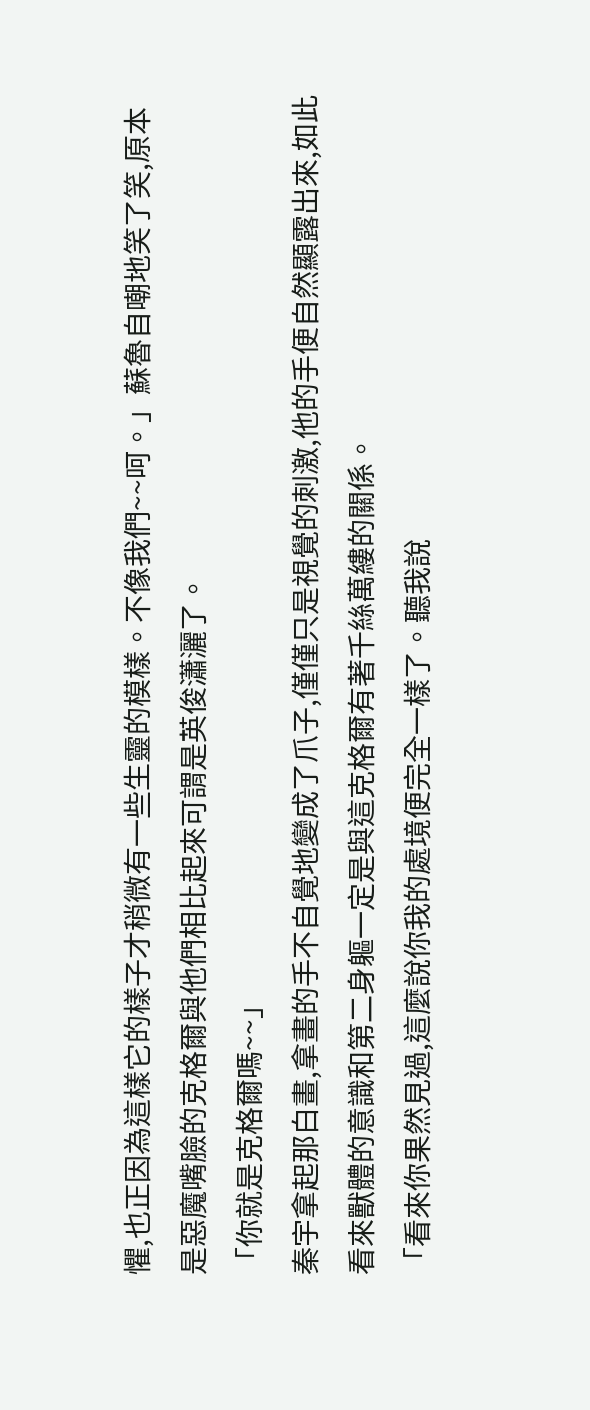懼,也正因為這樣它的樣子才稍微有一些生靈的模樣。不像我們~~呵。」蘇魯自嘲地笑了笑,原本是惡魔嘴臉的克格爾與他們相比起來可謂是英俊瀟灑了。
「你就是克格爾嗎~~」
秦宇拿起那白畫,拿畫的手不自覺地變成了爪子,僅僅只是視覺的刺激,他的手便自然顯露出來,如此看來獸體的意識和第二身軀一定是與這克格爾有著千絲萬縷的關係。
「看來你果然見過,這麼說你我的處境便完全一樣了。聽我說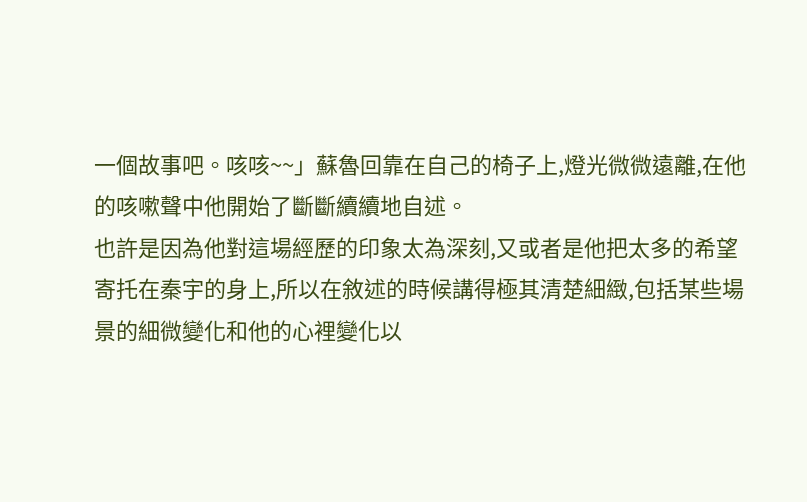一個故事吧。咳咳~~」蘇魯回靠在自己的椅子上,燈光微微遠離,在他的咳嗽聲中他開始了斷斷續續地自述。
也許是因為他對這場經歷的印象太為深刻,又或者是他把太多的希望寄托在秦宇的身上,所以在敘述的時候講得極其清楚細緻,包括某些場景的細微變化和他的心裡變化以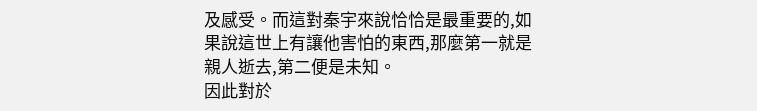及感受。而這對秦宇來說恰恰是最重要的,如果說這世上有讓他害怕的東西,那麼第一就是親人逝去,第二便是未知。
因此對於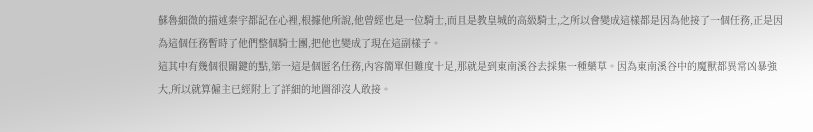蘇魯細微的描述秦宇都記在心裡,根據他所說,他曾經也是一位騎士,而且是教皇城的高級騎士,之所以會變成這樣都是因為他接了一個任務,正是因為這個任務暫時了他們整個騎士團,把他也變成了現在這副樣子。
這其中有幾個很關鍵的點,第一這是個匿名任務,內容簡單但難度十足,那就是到東南溪谷去採集一種藥草。因為東南溪谷中的魔獸都異常凶暴強大,所以就算僱主已經附上了詳細的地圖卻沒人敢接。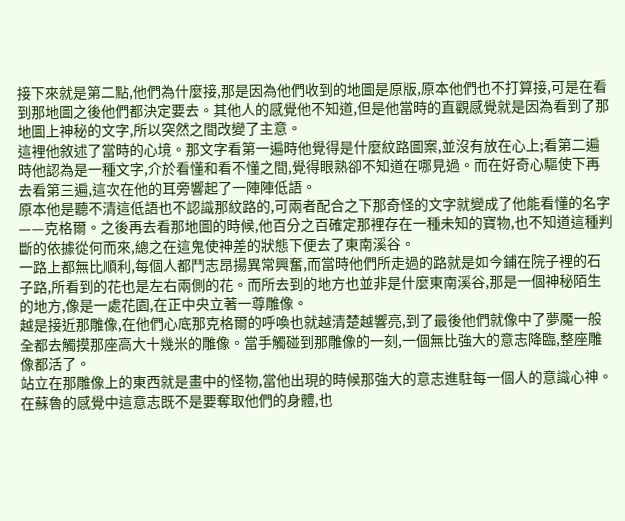接下來就是第二點,他們為什麼接,那是因為他們收到的地圖是原版,原本他們也不打算接,可是在看到那地圖之後他們都決定要去。其他人的感覺他不知道,但是他當時的直觀感覺就是因為看到了那地圖上神秘的文字,所以突然之間改變了主意。
這裡他敘述了當時的心境。那文字看第一遍時他覺得是什麼紋路圖案,並沒有放在心上;看第二遍時他認為是一種文字,介於看懂和看不懂之間,覺得眼熟卻不知道在哪見過。而在好奇心驅使下再去看第三遍,這次在他的耳旁響起了一陣陣低語。
原本他是聽不清這低語也不認識那紋路的,可兩者配合之下那奇怪的文字就變成了他能看懂的名字——克格爾。之後再去看那地圖的時候,他百分之百確定那裡存在一種未知的寶物,也不知道這種判斷的依據從何而來,總之在這鬼使神差的狀態下便去了東南溪谷。
一路上都無比順利,每個人都鬥志昂揚異常興奮,而當時他們所走過的路就是如今鋪在院子裡的石子路,所看到的花也是左右兩側的花。而所去到的地方也並非是什麼東南溪谷,那是一個神秘陌生的地方,像是一處花園,在正中央立著一尊雕像。
越是接近那雕像,在他們心底那克格爾的呼喚也就越清楚越響亮,到了最後他們就像中了夢魘一般全都去觸摸那座高大十幾米的雕像。當手觸碰到那雕像的一刻,一個無比強大的意志降臨,整座雕像都活了。
站立在那雕像上的東西就是畫中的怪物,當他出現的時候那強大的意志進駐每一個人的意識心神。在蘇魯的感覺中這意志既不是要奪取他們的身體,也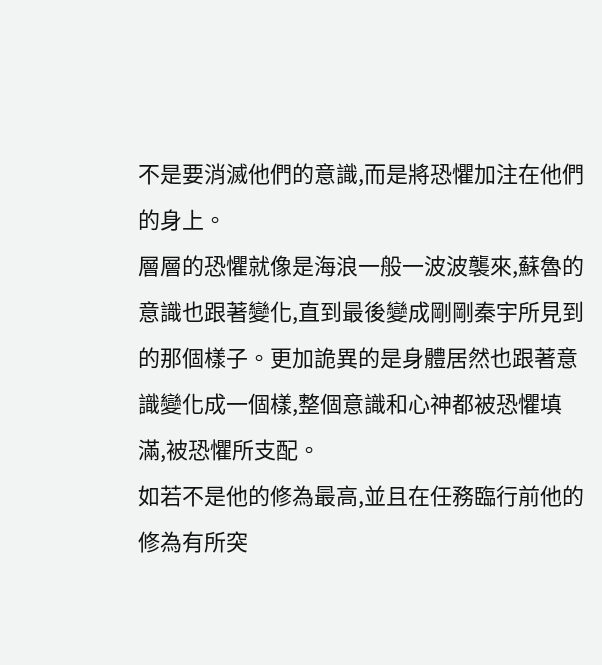不是要消滅他們的意識,而是將恐懼加注在他們的身上。
層層的恐懼就像是海浪一般一波波襲來,蘇魯的意識也跟著變化,直到最後變成剛剛秦宇所見到的那個樣子。更加詭異的是身體居然也跟著意識變化成一個樣,整個意識和心神都被恐懼填滿,被恐懼所支配。
如若不是他的修為最高,並且在任務臨行前他的修為有所突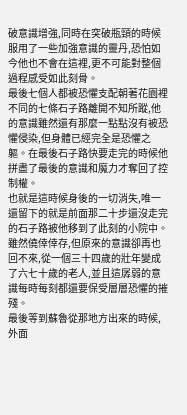破意識增強,同時在突破瓶頸的時候服用了一些加強意識的靈丹,恐怕如今他也不會在這裡,更不可能對整個過程感受如此刻骨。
最後七個人都被恐懼支配朝著花園裡不同的七條石子路離開不知所蹤,他的意識雖然還有那麼一點點沒有被恐懼侵染,但身體已經完全是恐懼之軀。在最後石子路快要走完的時候他拼盡了最後的意識和魔力才奪回了控制權。
也就是這時候身後的一切消失,唯一還留下的就是前面那二十步還沒走完的石子路被他移到了此刻的小院中。雖然僥倖倖存,但原來的意識卻再也回不來,從一個三十四歲的壯年變成了六七十歲的老人,並且這孱弱的意識每時每刻都還要保受層層恐懼的摧殘。
最後等到蘇魯從那地方出來的時候,外面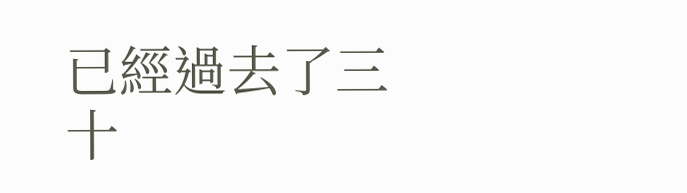已經過去了三十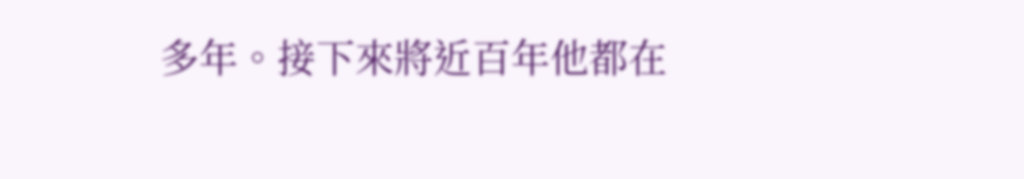多年。接下來將近百年他都在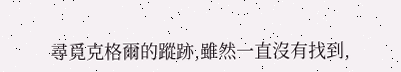尋覓克格爾的蹤跡,雖然一直沒有找到,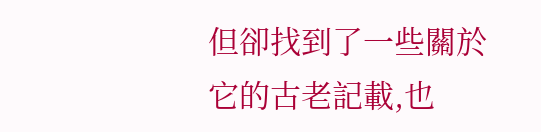但卻找到了一些關於它的古老記載,也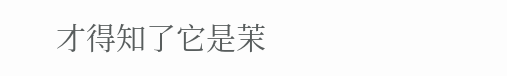才得知了它是茉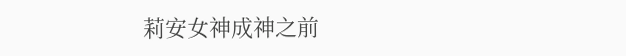莉安女神成神之前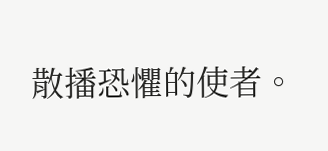散播恐懼的使者。